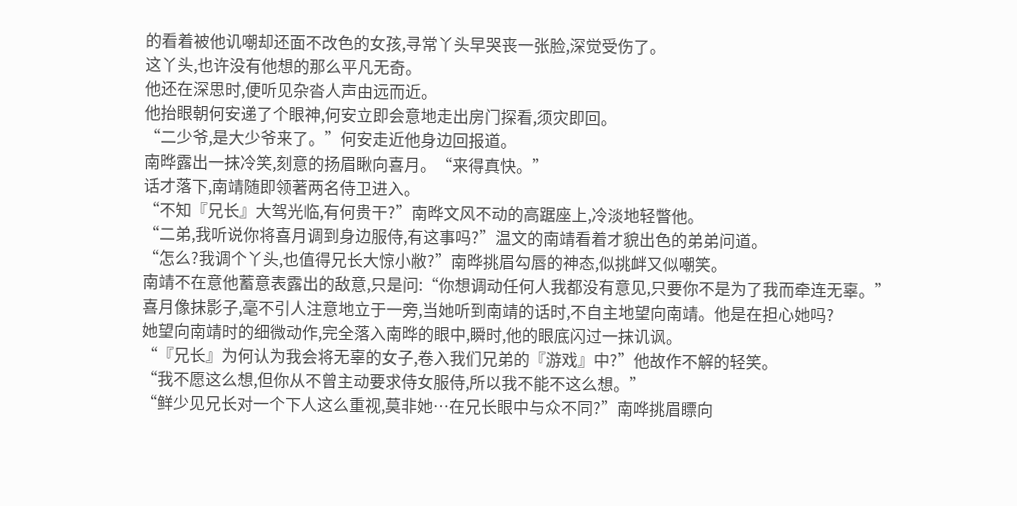的看着被他讥嘲却还面不改色的女孩,寻常丫头早哭丧一张脸,深觉受伤了。
这丫头,也许没有他想的那么平凡无奇。
他还在深思时,便听见杂沓人声由远而近。
他抬眼朝何安递了个眼神,何安立即会意地走出房门探看,须灾即回。
“二少爷,是大少爷来了。”何安走近他身边回报道。
南晔露出一抹冷笑,刻意的扬眉瞅向喜月。“来得真快。”
话才落下,南靖随即领著两名侍卫进入。
“不知『兄长』大驾光临,有何贵干?”南晔文风不动的高踞座上,冷淡地轻瞥他。
“二弟,我听说你将喜月调到身边服侍,有这事吗?”温文的南靖看着才貌出色的弟弟问道。
“怎么?我调个丫头,也值得兄长大惊小敝?”南晔挑眉勾唇的神态,似挑衅又似嘲笑。
南靖不在意他蓄意表露出的敌意,只是问:“你想调动任何人我都没有意见,只要你不是为了我而牵连无辜。”
喜月像抹影子,毫不引人注意地立于一旁,当她听到南靖的话时,不自主地望向南靖。他是在担心她吗?
她望向南靖时的细微动作,完全落入南晔的眼中,瞬时,他的眼底闪过一抹讥讽。
“『兄长』为何认为我会将无辜的女子,卷入我们兄弟的『游戏』中?”他故作不解的轻笑。
“我不愿这么想,但你从不曾主动要求侍女服侍,所以我不能不这么想。”
“鲜少见兄长对一个下人这么重视,莫非她…在兄长眼中与众不同?”南哗挑眉瞟向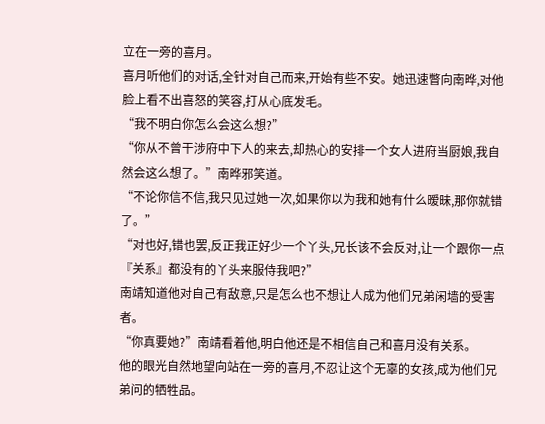立在一旁的喜月。
喜月听他们的对话,全针对自己而来,开始有些不安。她迅速瞥向南晔,对他脸上看不出喜怒的笑容,打从心底发毛。
“我不明白你怎么会这么想?”
“你从不曾干涉府中下人的来去,却热心的安排一个女人进府当厨娘,我自然会这么想了。”南晔邪笑道。
“不论你信不信,我只见过她一次,如果你以为我和她有什么暧昧,那你就错了。”
“对也好,错也罢,反正我正好少一个丫头,兄长该不会反对,让一个跟你一点『关系』都没有的丫头来服侍我吧?”
南靖知道他对自己有敌意,只是怎么也不想让人成为他们兄弟闲墙的受害者。
“你真要她?”南靖看着他,明白他还是不相信自己和喜月没有关系。
他的眼光自然地望向站在一旁的喜月,不忍让这个无辜的女孩,成为他们兄弟问的牺牲品。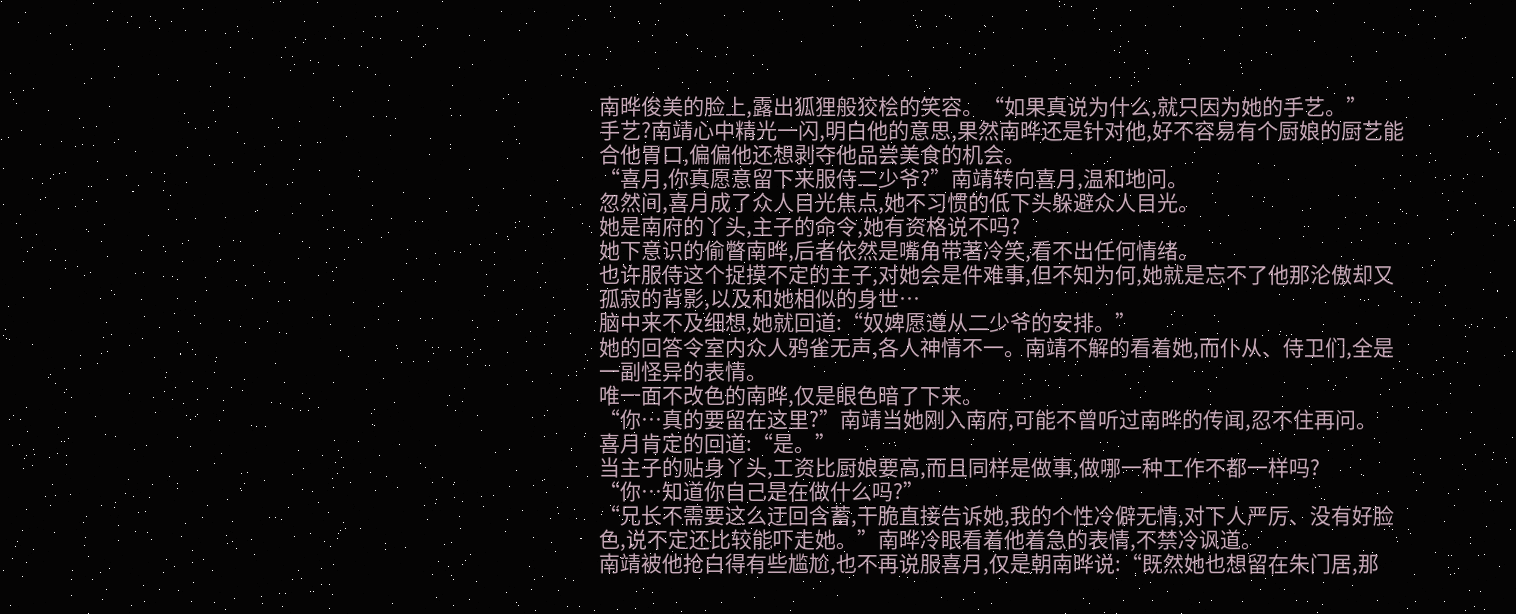南晔俊美的脸上,露出狐狸般狡桧的笑容。“如果真说为什么,就只因为她的手艺。”
手艺?南靖心中精光一闪,明白他的意思,果然南晔还是针对他,好不容易有个厨娘的厨艺能合他胃口,偏偏他还想剥夺他品尝美食的机会。
“喜月,你真愿意留下来服侍二少爷?”南靖转向喜月,温和地问。
忽然间,喜月成了众人目光焦点,她不习惯的低下头躲避众人目光。
她是南府的丫头,主子的命令,她有资格说不吗?
她下意识的偷瞥南晔,后者依然是嘴角带著冷笑,看不出任何情绪。
也许服侍这个捉摸不定的主子,对她会是件难事,但不知为何,她就是忘不了他那沦傲却又孤寂的背影,以及和她相似的身世…
脑中来不及细想,她就回道:“奴婢愿遵从二少爷的安排。”
她的回答令室内众人鸦雀无声,各人神情不一。南靖不解的看着她,而仆从、侍卫们,全是一副怪异的表情。
唯一面不改色的南晔,仅是眼色暗了下来。
“你…真的要留在这里?”南靖当她刚入南府,可能不曾听过南晔的传闻,忍不住再问。
喜月肯定的回道:“是。”
当主子的贴身丫头,工资比厨娘要高,而且同样是做事,做哪一种工作不都一样吗?
“你…知道你自己是在做什么吗?”
“兄长不需要这么迂回含蓄,干脆直接告诉她,我的个性冷僻无情,对下人严厉、没有好脸色,说不定还比较能吓走她。”南晔冷眼看着他着急的表情,不禁冷讽道。
南靖被他抢白得有些尴尬,也不再说服喜月,仅是朝南晔说:“既然她也想留在朱门居,那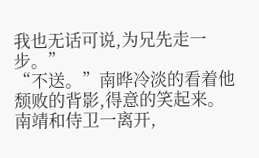我也无话可说,为兄先走一步。”
“不送。”南晔冷淡的看着他颓败的背影,得意的笑起来。
南靖和侍卫一离开,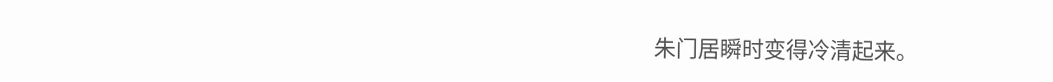朱门居瞬时变得冷清起来。